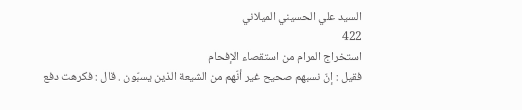السيد علي الحسيني الميلاني
422
استخراج المرام من استقصاء الإفحام
فقيل : إنّ نسبهم صحيح غير أنّهم من الشيعة الذين يسبّون . قال : فكرهت دفع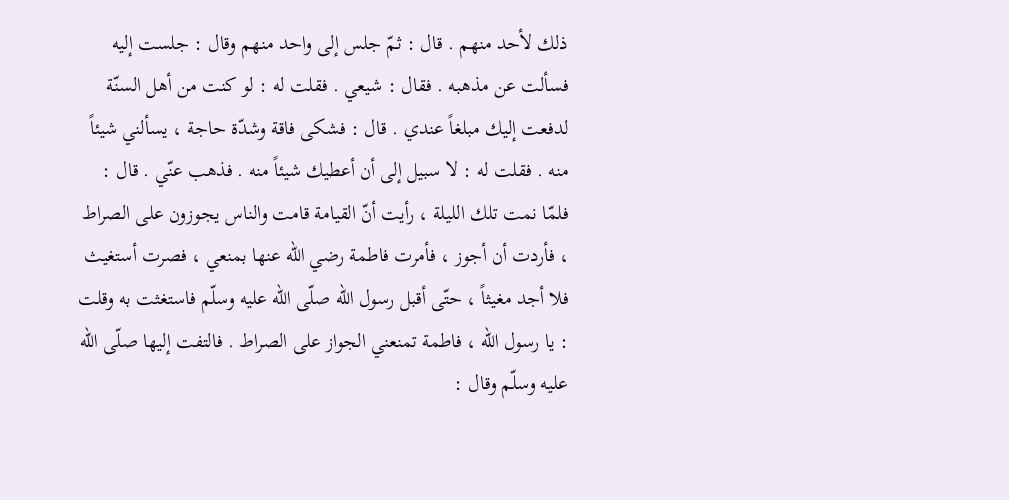ذلك لأحد منهم . قال : ثمّ جلس إلى واحد منهم وقال : جلست إليه فسألت عن مذهبه . فقال : شيعي . فقلت له : لو كنت من أهل السنّة لدفعت إليك مبلغاً عندي . قال : فشكى فاقة وشدّة حاجة ، يسألني شيئاً منه . فقلت له : لا سبيل إلى أن أعطيك شيئاً منه . فذهب عنّي . قال : فلمّا نمت تلك الليلة ، رأيت أنّ القيامة قامت والناس يجوزون على الصراط ، فأردت أن أجوز ، فأمرت فاطمة رضي الله عنها بمنعي ، فصرت أستغيث فلا أجد مغيثاً ، حتّى أقبل رسول الله صلّى الله عليه وسلّم فاستغثت به وقلت : يا رسول الله ، فاطمة تمنعني الجواز على الصراط . فالتفت إليها صلّى الله عليه وسلّم وقال :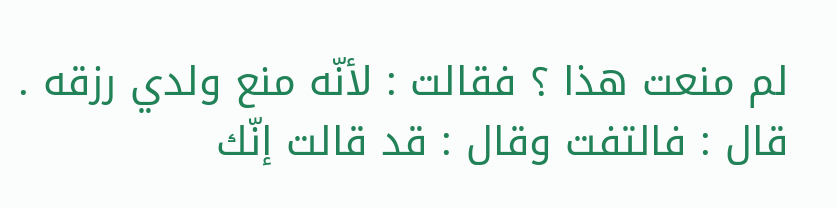لم منعت هذا ؟ فقالت : لأنّه منع ولدي رزقه . قال : فالتفت وقال : قد قالت إنّك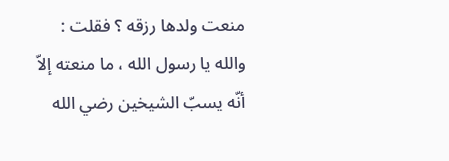منعت ولدها رزقه ؟ فقلت : والله يا رسول الله ، ما منعته إلاّ أنّه يسبّ الشيخين رضي الله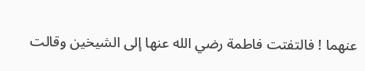عنهما ! فالتفتت فاطمة رضي الله عنها إلى الشيخين وقالت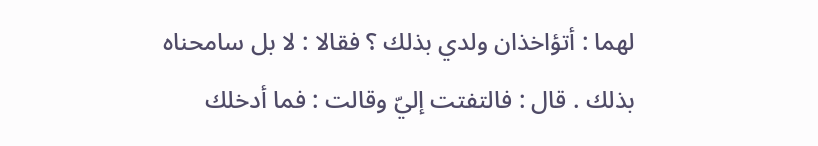لهما : أتؤاخذان ولدي بذلك ؟ فقالا : لا بل سامحناه بذلك . قال : فالتفتت إليّ وقالت : فما أدخلك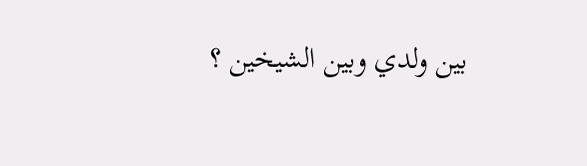بين ولدي وبين الشيخين ؟